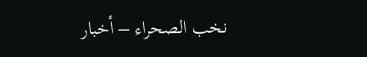نخب الصحراء – أخبار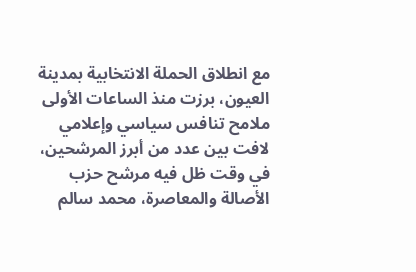مع انطلاق الحملة الانتخابية بمدينة العيون، برزت منذ الساعات الأولى ملامح تنافس سياسي وإعلامي لافت بين عدد من أبرز المرشحين، في وقت ظل فيه مرشح حزب الأصالة والمعاصرة، محمد سالم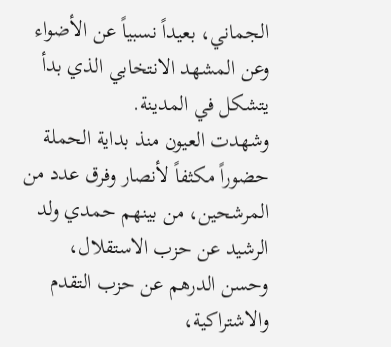الجماني، بعيداً نسبياً عن الأضواء وعن المشهد الانتخابي الذي بدأ يتشكل في المدينة.
وشهدت العيون منذ بداية الحملة حضوراً مكثفاً لأنصار وفرق عدد من المرشحين، من بينهم حمدي ولد الرشيد عن حزب الاستقلال، وحسن الدرهم عن حزب التقدم والاشتراكية،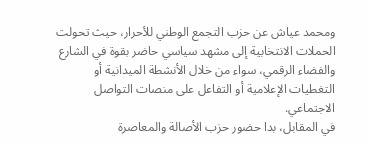ومحمد عياش عن حزب التجمع الوطني للأحرار، حيث تحولت الحملات الانتخابية إلى مشهد سياسي حاضر بقوة في الشارع والفضاء الرقمي، سواء من خلال الأنشطة الميدانية أو التغطيات الإعلامية أو التفاعل على منصات التواصل الاجتماعي.
في المقابل، بدا حضور حزب الأصالة والمعاصرة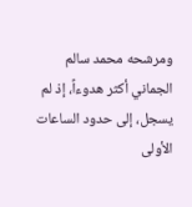ومرشحه محمد سالم الجماني أكثر هدوءاً، إذ لم يسجل، إلى حدود الساعات الأولى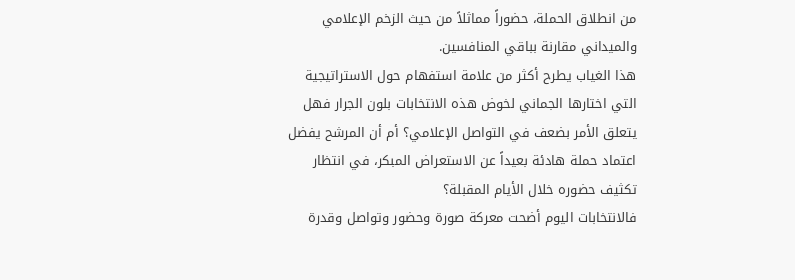من انطلاق الحملة، حضوراً مماثلاً من حيث الزخم الإعلامي والميداني مقارنة بباقي المنافسين.
هذا الغياب يطرح أكثر من علامة استفهام حول الاستراتيجية التي اختارها الجماني لخوض هذه الانتخابات بلون الجرار فهل يتعلق الأمر بضعف في التواصل الإعلامي؟ أم أن المرشح يفضل اعتماد حملة هادئة بعيداً عن الاستعراض المبكر، في انتظار تكثيف حضوره خلال الأيام المقبلة؟
فالانتخابات اليوم أضحت معركة صورة وحضور وتواصل وقدرة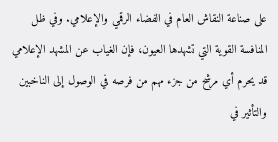على صناعة النقاش العام في الفضاء الرقمي والإعلامي. وفي ظل المنافسة القوية التي تشهدها العيون، فإن الغياب عن المشهد الإعلامي قد يحرم أي مرشح من جزء مهم من فرصه في الوصول إلى الناخبين والتأثير في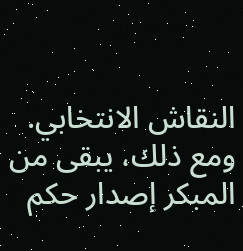النقاش الانتخابي.
ومع ذلك، يبقى من المبكر إصدار حكم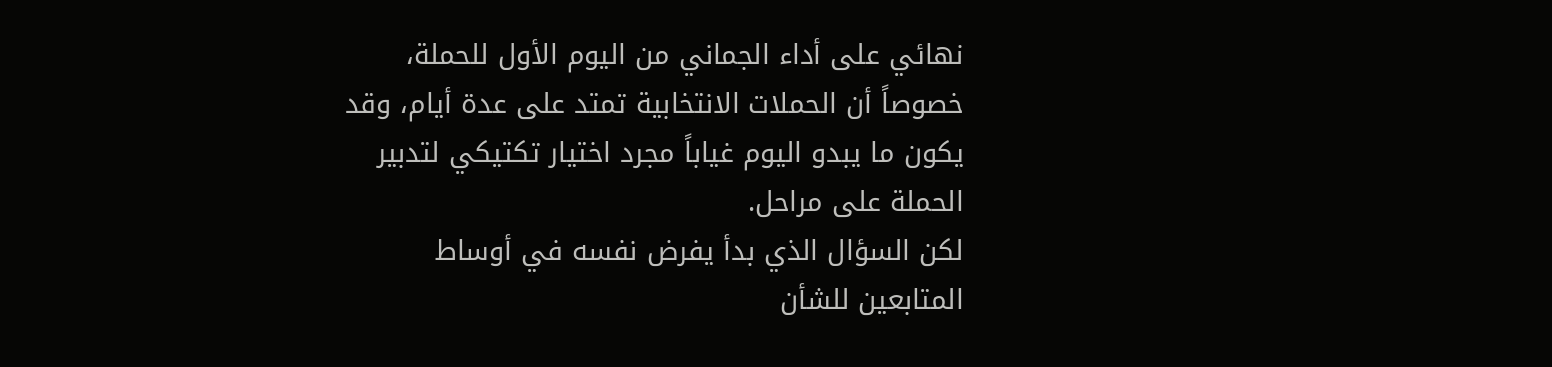نهائي على أداء الجماني من اليوم الأول للحملة، خصوصاً أن الحملات الانتخابية تمتد على عدة أيام، وقد يكون ما يبدو اليوم غياباً مجرد اختيار تكتيكي لتدبير الحملة على مراحل.
لكن السؤال الذي بدأ يفرض نفسه في أوساط المتابعين للشأن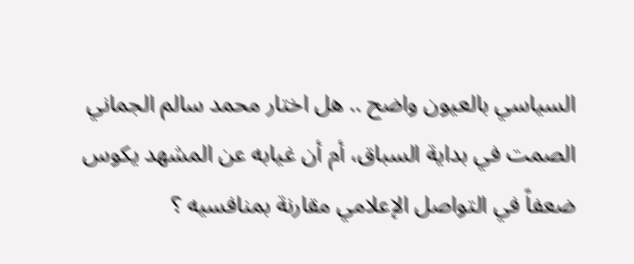السياسي بالعيون واضح .. هل اختار محمد سالم الجماني الصمت في بداية السباق، أم أن غيابه عن المشهد يكوس ضعفاً في التواصل الإعلامي مقارنة بمنافسيه ؟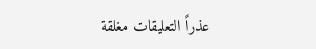عذراً التعليقات مغلقة